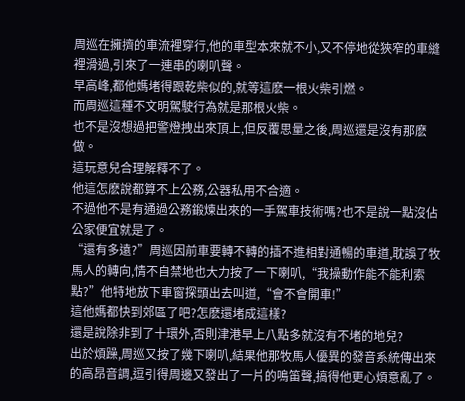周巡在擁擠的車流裡穿行,他的車型本來就不小,又不停地從狹窄的車縫裡滑過,引來了一連串的喇叭聲。
早高峰,都他媽堵得跟乾柴似的,就等這麽一根火柴引燃。
而周巡這種不文明駕駛行為就是那根火柴。
也不是沒想過把警燈拽出來頂上,但反覆思量之後,周巡還是沒有那麽做。
這玩意兒合理解釋不了。
他這怎麽說都算不上公務,公器私用不合適。
不過他不是有通過公務鍛煉出來的一手駕車技術嗎?也不是說一點沒佔公家便宜就是了。
“還有多遠?”周巡因前車要轉不轉的插不進相對通暢的車道,耽誤了牧馬人的轉向,情不自禁地也大力按了一下喇叭,“我操動作能不能利索點?”他特地放下車窗探頭出去叫道,“會不會開車!”
這他媽都快到郊區了吧?怎麽還堵成這樣?
還是說除非到了十環外,否則津港早上八點多就沒有不堵的地兒?
出於煩躁,周巡又按了幾下喇叭,結果他那牧馬人優異的發音系統傳出來的高昂音調,逗引得周邊又發出了一片的鳴笛聲,搞得他更心煩意亂了。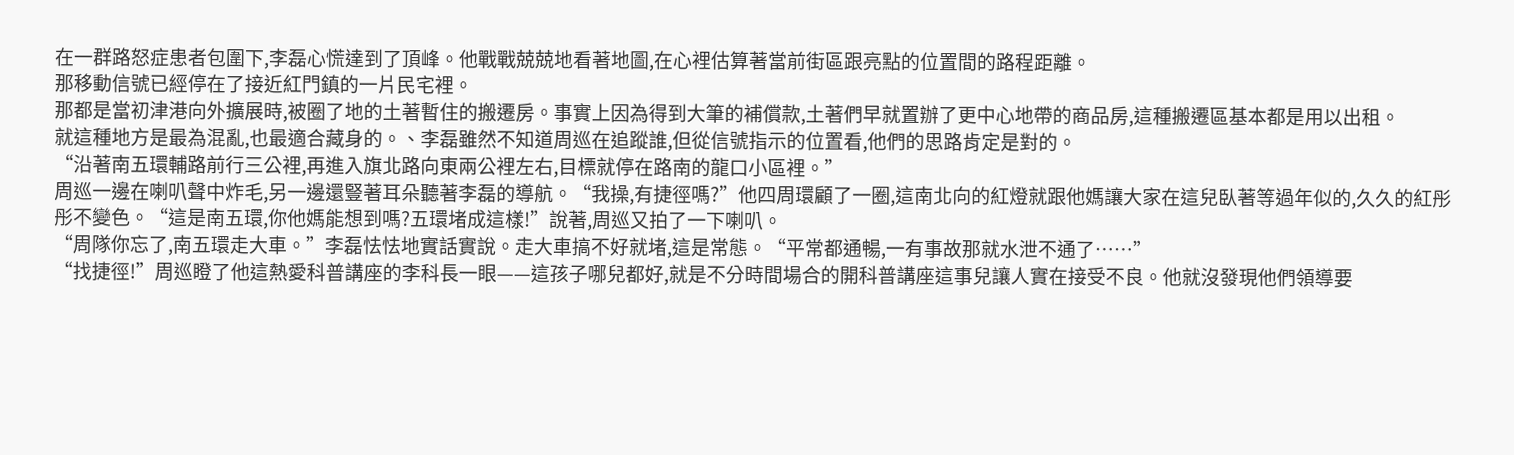在一群路怒症患者包圍下,李磊心慌達到了頂峰。他戰戰兢兢地看著地圖,在心裡估算著當前街區跟亮點的位置間的路程距離。
那移動信號已經停在了接近紅門鎮的一片民宅裡。
那都是當初津港向外擴展時,被圈了地的土著暫住的搬遷房。事實上因為得到大筆的補償款,土著們早就置辦了更中心地帶的商品房,這種搬遷區基本都是用以出租。
就這種地方是最為混亂,也最適合藏身的。、李磊雖然不知道周巡在追蹤誰,但從信號指示的位置看,他們的思路肯定是對的。
“沿著南五環輔路前行三公裡,再進入旗北路向東兩公裡左右,目標就停在路南的龍口小區裡。”
周巡一邊在喇叭聲中炸毛,另一邊還豎著耳朵聽著李磊的導航。“我操,有捷徑嗎?”他四周環顧了一圈,這南北向的紅燈就跟他媽讓大家在這兒臥著等過年似的,久久的紅彤彤不變色。“這是南五環,你他媽能想到嗎?五環堵成這樣!”說著,周巡又拍了一下喇叭。
“周隊你忘了,南五環走大車。”李磊怯怯地實話實說。走大車搞不好就堵,這是常態。“平常都通暢,一有事故那就水泄不通了……”
“找捷徑!”周巡瞪了他這熱愛科普講座的李科長一眼——這孩子哪兒都好,就是不分時間場合的開科普講座這事兒讓人實在接受不良。他就沒發現他們領導要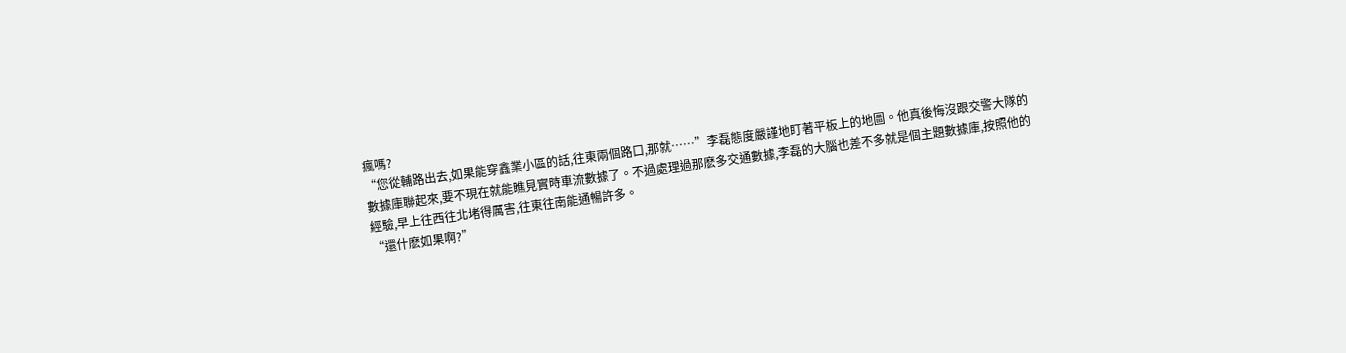瘋嗎?
“您從輔路出去,如果能穿鑫業小區的話,往東兩個路口,那就……”李磊態度嚴謹地盯著平板上的地圖。他真後悔沒跟交警大隊的數據庫聯起來,要不現在就能瞧見實時車流數據了。不過處理過那麽多交通數據,李磊的大腦也差不多就是個主題數據庫,按照他的經驗,早上往西往北堵得厲害,往東往南能通暢許多。
“還什麽如果啊?”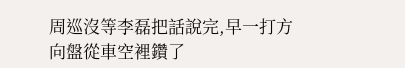周巡沒等李磊把話說完,早一打方向盤從車空裡鑽了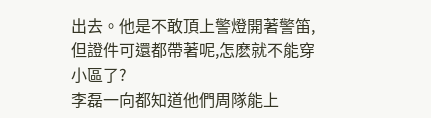出去。他是不敢頂上警燈開著警笛,但證件可還都帶著呢,怎麽就不能穿小區了?
李磊一向都知道他們周隊能上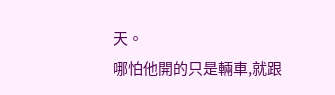天。
哪怕他開的只是輛車,就跟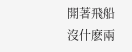開著飛船沒什麽兩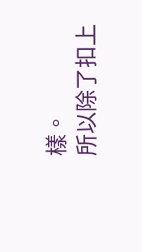樣。
所以除了扣上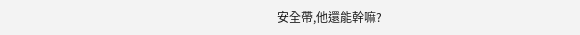安全帶,他還能幹嘛?